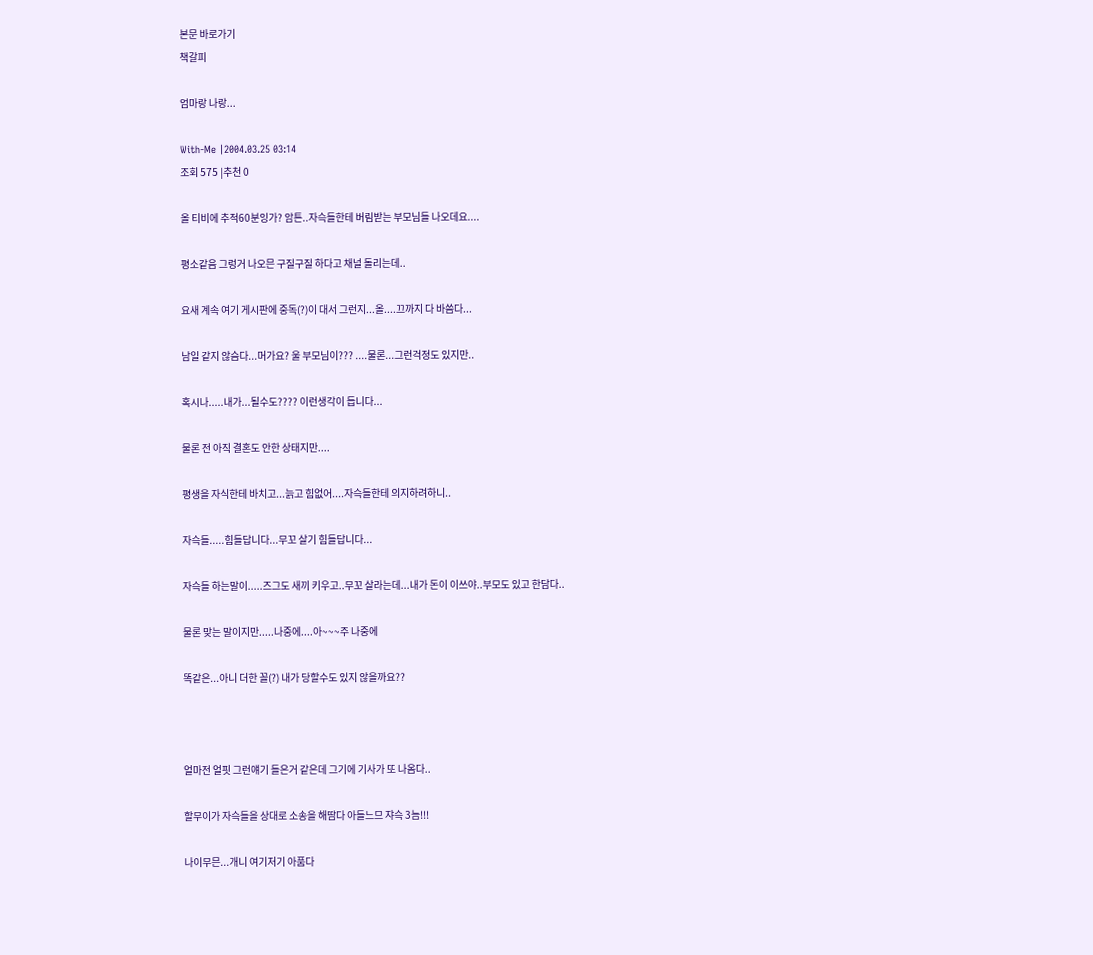본문 바로가기
책갈피

엄마랑 나랑...

With-Me |2004.03.25 03:14
조회 575 |추천 0

올 티비에 추적60분잉가? 암튼..자슥들한테 버림받는 부모님들 나오데요....

평소같음 그렁거 나오믄 구질구질 하다고 채널 돌리는데..

요새 계속 여기 게시판에 중독(?)이 대서 그런지...올....끄까지 다 바씀다...

남일 같지 않슴다...머가요? 울 부모님이??? ....물론...그런걱정도 있지만..

혹시나.....내가...될수도???? 이런생각이 듭니다...

물론 전 아직 결혼도 안한 상태지만....

평생을 자식한테 바치고...늙고 힘없어....자슥들한테 의지하려하니..

자슥들.....힘들답니다...무꼬 살기 힘들답니다...

자슥들 하는말이.....즈그도 새끼 키우고..무꼬 살라는데...내가 돈이 이쓰야..부모도 있고 한담다..

물론 맞는 말이지만.....나중에....아~~~주 나중에

똑같은...아니 더한 꼴(?) 내가 당할수도 있지 않을까요??



얼마전 얼핏 그런얘기 들은거 같은데 그기에 기사가 또 나옴다..

할무이가 자슥들을 상대로 소송을 해땀다 아들느므 쟈슥 3늠!!!

나이무믄...개니 여기저기 아품다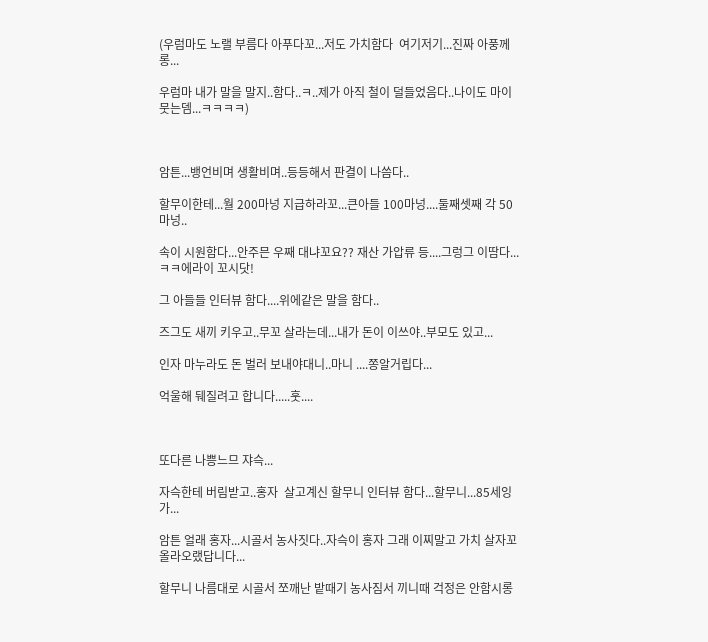(우럼마도 노랠 부름다 아푸다꼬...저도 가치함다  여기저기...진짜 아풍께롱...

우럼마 내가 말을 말지..함다..ㅋ..제가 아직 철이 덜들었음다..나이도 마이 뭇는뎀...ㅋㅋㅋㅋ)



암튼...뱅언비며 생활비며..등등해서 판결이 나씀다..

할무이한테...월 200마넝 지급하라꼬...큰아들 100마넝....둘째셋째 각 50마넝..

속이 시원함다...안주믄 우째 대냐꼬요?? 재산 가압류 등....그렁그 이땀다...ㅋㅋ에라이 꼬시닷!

그 아들들 인터뷰 함다....위에같은 말을 함다..

즈그도 새끼 키우고..무꼬 살라는데...내가 돈이 이쓰야..부모도 있고...

인자 마누라도 돈 벌러 보내야대니..마니 ....쫑알거립다...

억울해 뒈질려고 합니다.....훗....



또다른 나쁭느므 쟈슥...

자슥한테 버림받고..홍자  살고계신 할무니 인터뷰 함다...할무니...85세잉가...

암튼 얼래 홍자...시골서 농사짓다..자슥이 홍자 그래 이찌말고 가치 살자꼬 올라오랬답니다...

할무니 나름대로 시골서 쪼깨난 밭때기 농사짐서 끼니때 걱정은 안함시롱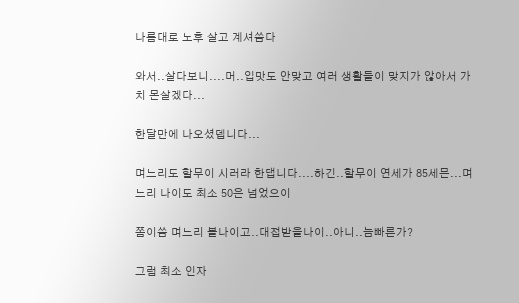나름대로 노후 살고 계셔씀다

와서..살다보니....머..입맛도 안맞고 여러 생활들이 맞지가 않아서 가치 몬살겠다...

한달만에 나오셨뎁니다...

며느리도 할무이 시러라 한댑니다....하긴..할무이 연세가 85세믄...며느리 나이도 최소 50은 넘었으이

쫌이씀 며느리 볼나이고..대접받을나이..아니..늠빠른가?

그럼 최소 인자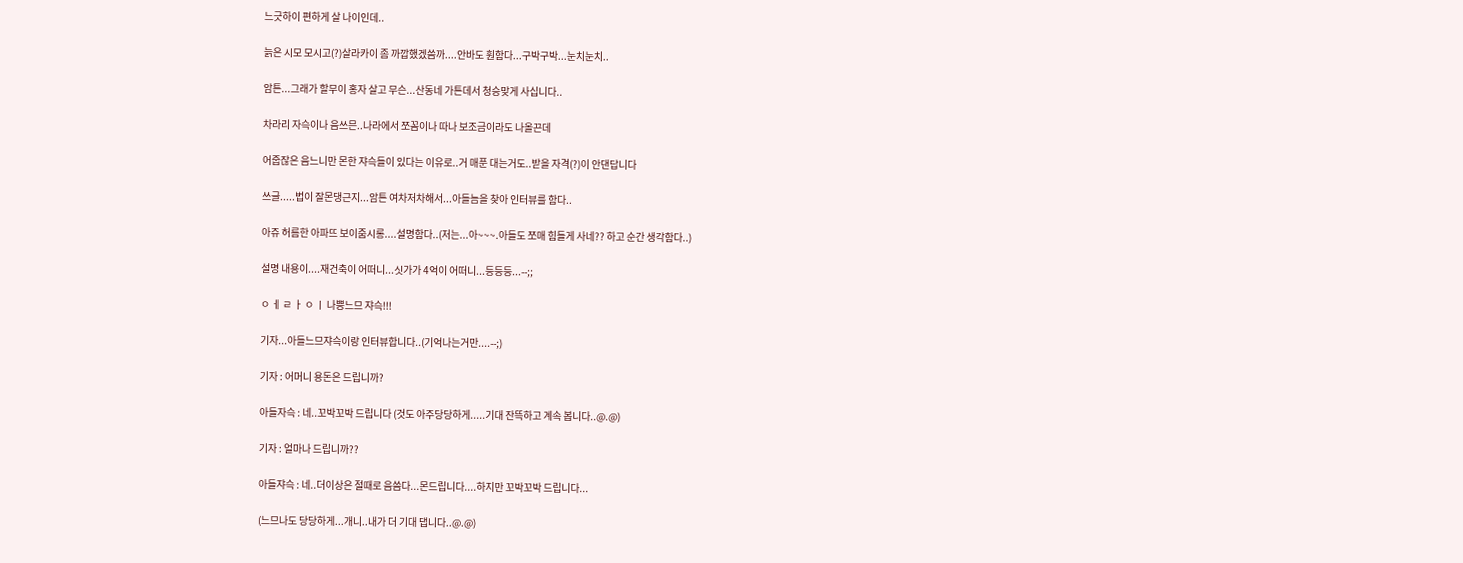느긋하이 편하게 살 나이인데..

늙은 시모 모시고(?)살라카이 좀 까깝했겠씀까....안바도 훤함다...구박구박...눈치눈치..

암튼...그래가 할무이 홍자 살고 무슨...산동네 가튼데서 청승맞게 사십니다..

차라리 자슥이나 음쓰믄..나라에서 쪼꼼이나 따나 보조금이라도 나올끈데

어줍잖은 음느니만 몬한 쟈슥들이 있다는 이유로..거 매푼 대는거도..받을 자격(?)이 안댄답니다

쓰글.....법이 잘몬댕근지...암튼 여차저차해서...아들늠을 찾아 인터뷰를 함다..

아쥬 허름한 아파뜨 보이줌시롱....설명함다..(저는...아~~~.아들도 쪼매 힘들게 사네?? 하고 순간 생각함다..)

설명 내용이....재건축이 어떠니...싯가가 4억이 어떠니...등등등...--;;

ㅇ ㅔ ㄹ ㅏ ㅇ ㅣ 나쁭느므 쟈슥!!!

기자...아들느므쟈슥이랑 인터뷰합니다..(기억나는거만....--;)

기자 : 어머니 용돈은 드립니까?

아들자슥 : 네..꼬박꼬박 드립니다 (것도 아주당당하게.....기대 잔뜩하고 계속 봅니다..@.@)

기자 : 얼마나 드립니까??

아들쟈슥 : 네..더이상은 절때로 음씀다...몬드립니다....하지만 꼬박꼬박 드립니다...

(느므나도 당당하게...개니..내가 더 기대 댑니다..@.@)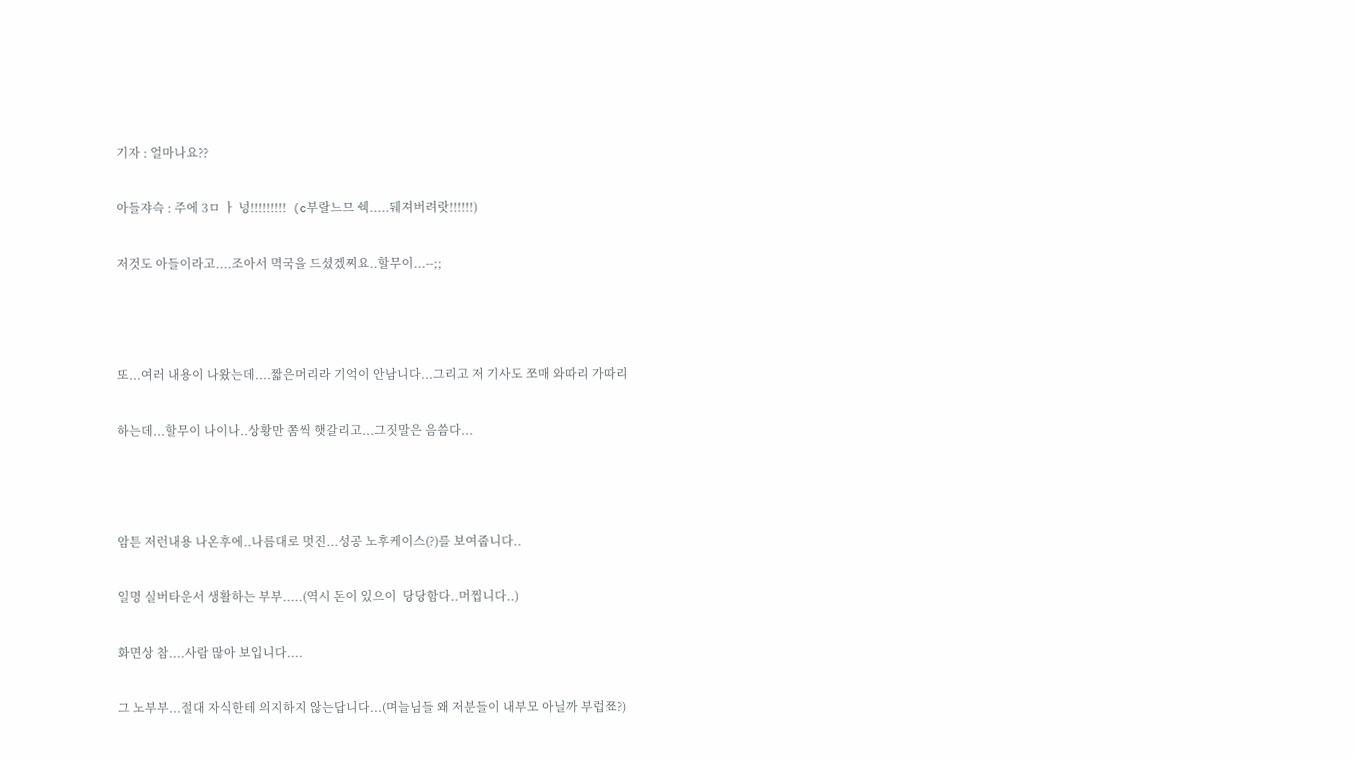기자 : 얼마나요??

아들쟈슥 : 주에 3ㅁ ㅏ 넝!!!!!!!!!  (c부랄느므 쉑.....뒈져버려랏!!!!!!)

저것도 아들이라고....조아서 멱국을 드셨겠찌요..할무이...--;;



또...여러 내용이 나왔는데....짧은머리라 기억이 안남니다...그리고 저 기사도 쪼매 와따리 가따리

하는데...할무이 나이나..상황만 쫌씩 햇갈리고...그짓말은 음씀다...



암튼 저런내용 나온후에..나름대로 멋진...성공 노후케이스(?)를 보여줍니다..

일명 실버타운서 생활하는 부부.....(역시 돈이 있으이  당당함다..머찝니다..)

화면상 참....사람 많아 보입니다....

그 노부부...절대 자식한테 의지하지 않는답니다...(며늘님들 왜 저분들이 내부모 아닐까 부럽쬬?)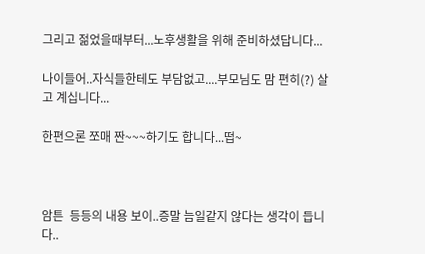그리고 젊었을때부터...노후생활을 위해 준비하셨답니다...

나이들어..자식들한테도 부담없고....부모님도 맘 편히(?) 살고 계십니다...

한편으론 쪼매 짠~~~하기도 합니다...떱~



암튼  등등의 내용 보이..증말 늠일같지 않다는 생각이 듭니다..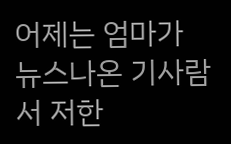어제는 엄마가 뉴스나온 기사람서 저한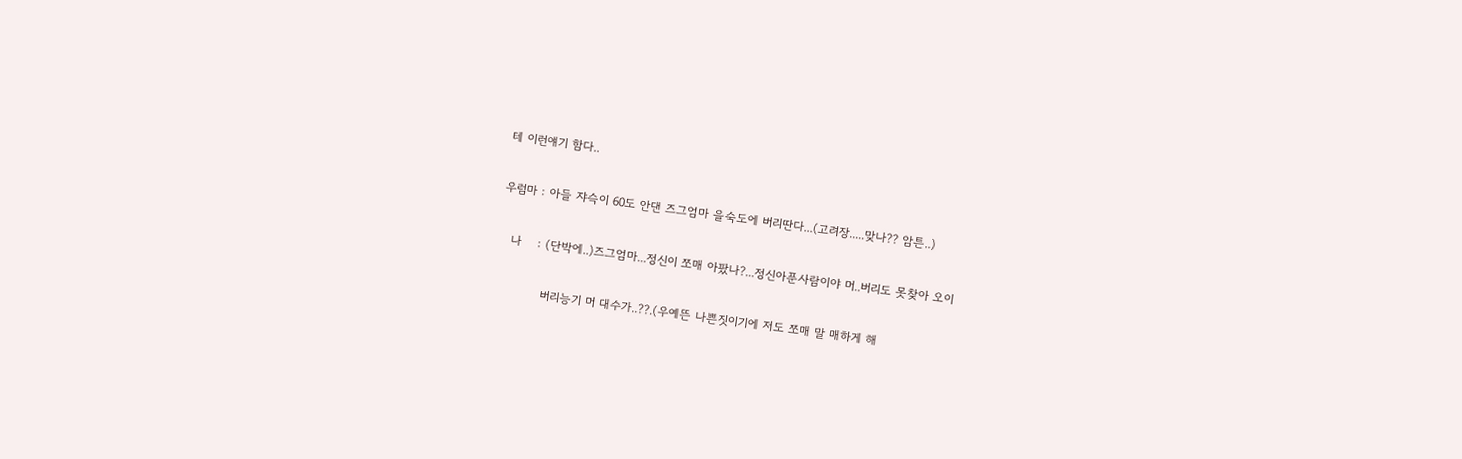테 이런얘기 함다..

우럼마 : 아들 쟈슥이 60도 안댄 즈그엄마 을숙도에 버리딴다...(고려장.....맞나?? 암튼..)

   나    : (단박에..)즈그엄마...정신이 쪼매 아팠나?...정신아푼사람이야 머..버리도 못찾아 오이

            버리능기 머 대수가..??.(우예뜬 나쁜짓이기에 저도 쪼매 말 매하게 해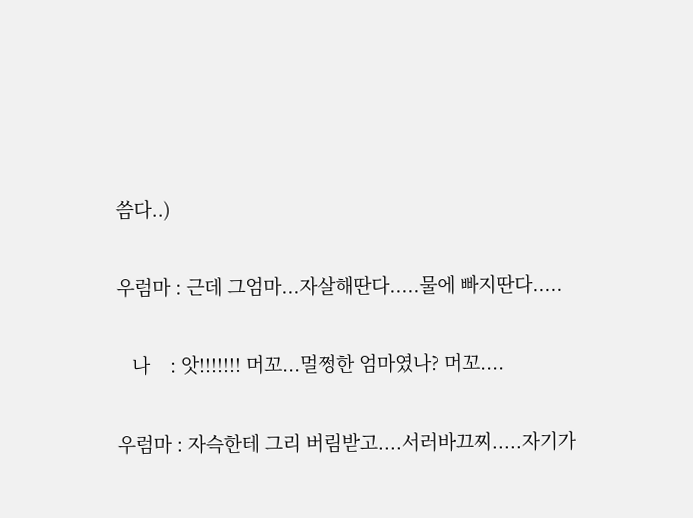씀다..)

우럼마 : 근데 그엄마...자살해딴다.....물에 빠지딴다.....

   나    : 앗!!!!!!! 머꼬...멀쩡한 엄마였나? 머꼬....

우럼마 : 자슥한테 그리 버림받고....서러바끄찌.....자기가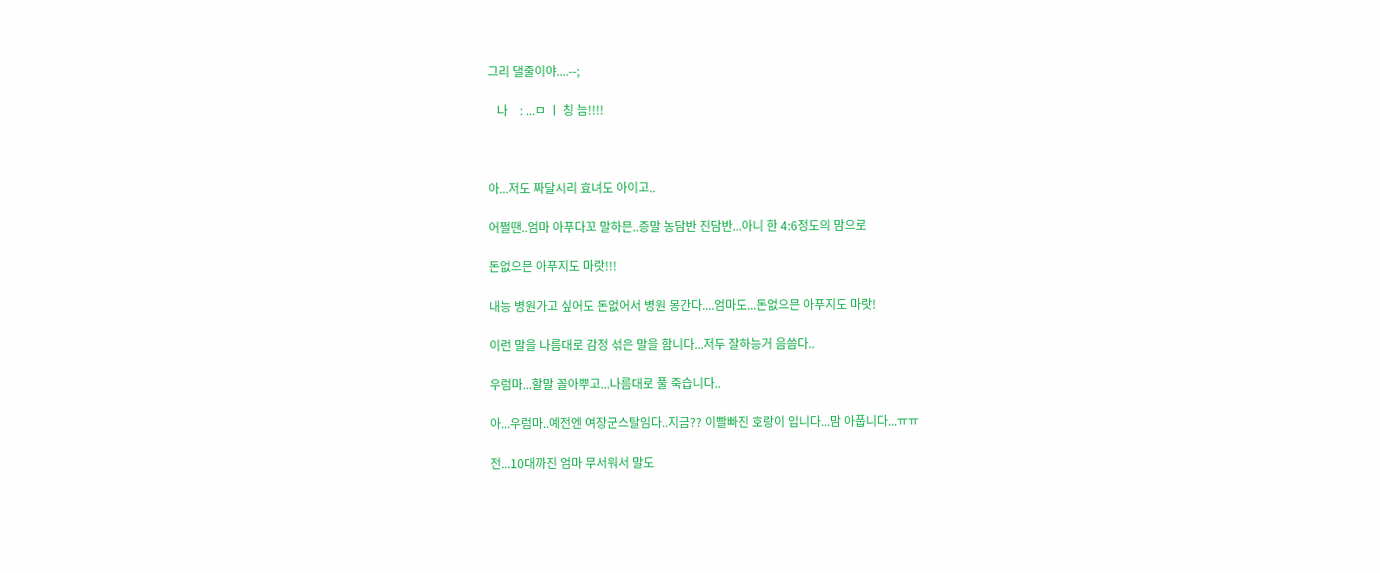그리 댈줄이야....--;

   나    : ...ㅁ ㅣ 칭 늠!!!!



아...저도 짜달시리 효녀도 아이고..

어쩔땐..엄마 아푸다꼬 말하믄..증말 농담반 진담반...아니 한 4:6정도의 맘으로

돈없으믄 아푸지도 마랏!!!

내능 병원가고 싶어도 돈없어서 병원 몽간다....엄마도...돈없으믄 아푸지도 마랏!

이런 말을 나름대로 감정 섞은 말을 함니다...저두 잘하능거 음씀다..

우럼마...할말 꼴아뿌고...나름대로 풀 죽습니다..

아...우럼마..예전엔 여장군스탈임다..지금?? 이빨빠진 호랑이 입니다...맘 아풉니다...ㅠㅠ

전...10대까진 엄마 무서워서 말도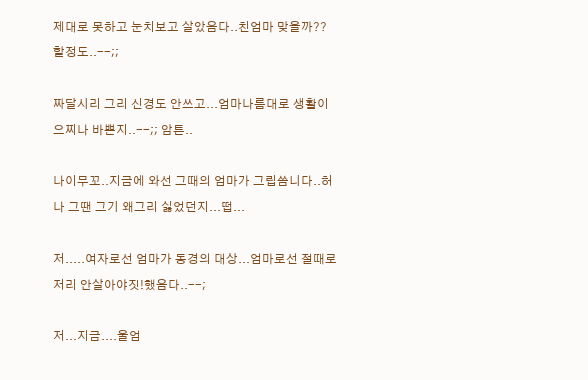제대로 못하고 눈치보고 살았음다..친엄마 맞을까?? 할정도..--;;

짜달시리 그리 신경도 안쓰고...엄마나름대로 생활이 으찌나 바쁜지..--;; 암튼..

나이무꼬..지금에 와선 그때의 엄마가 그립씀니다..허나 그땐 그기 왜그리 싫었던지...떱...

저.....여자로선 엄마가 동경의 대상...엄마로선 절때로 저리 안살아야짓!했음다..--;

저...지금....울엄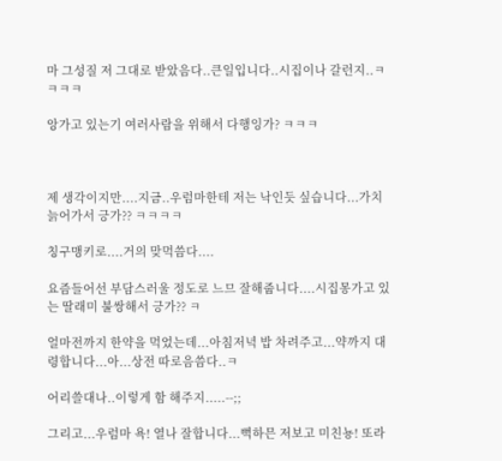마 그성질 저 그대로 받았음다..큰일입니다..시집이나 갈런지..ㅋㅋㅋㅋ

앙가고 있는기 여러사람을 위해서 다행잉가? ㅋㅋㅋ



제 생각이지만....지금..우럼마한테 저는 낙인듯 싶습니다...가치 늙어가서 긍가?? ㅋㅋㅋㅋ

칭구맹키로....거의 맞먹씀다....

요즘들어선 부담스러울 정도로 느므 잘해줍니다....시집몽가고 있는 딸래미 불쌍해서 긍가?? ㅋ

얼마전까지 한약을 먹었는데...아침저녁 밥 차려주고...약까지 대령합니다...아...상전 따로음씀다..ㅋ

어리쓸대나..이렇게 함 해주지.....--;;

그리고...우럼마 욕! 열나 잘합니다...뻑하믄 저보고 미친뇽! 또라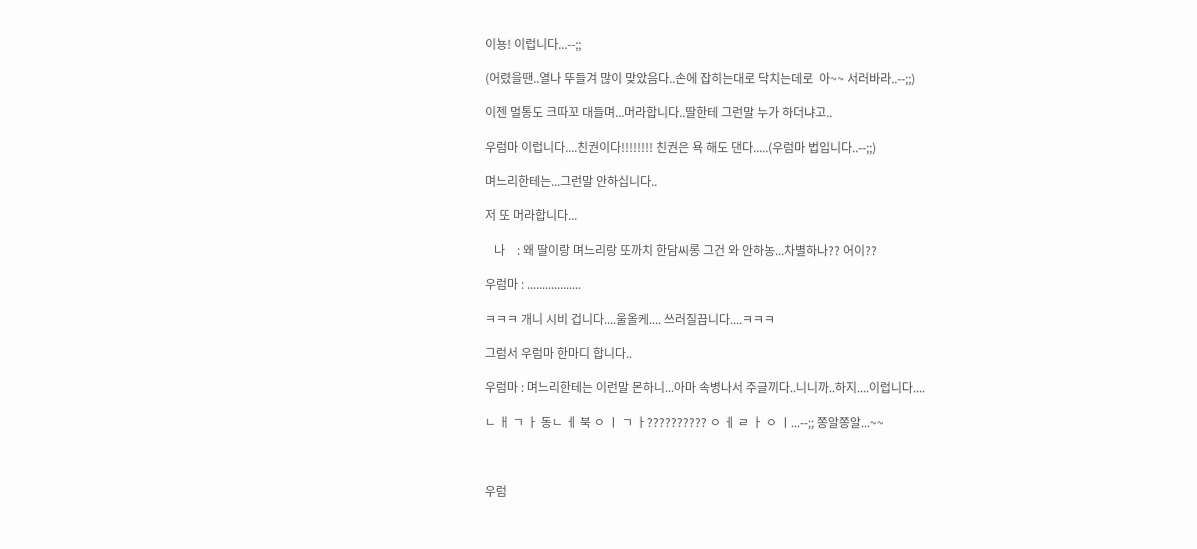이뇽! 이럽니다...--;;

(어렸을땐..열나 뚜들겨 많이 맞았음다..손에 잡히는대로 닥치는데로  아~~ 서러바라..--;;)

이젠 멀통도 크따꼬 대들며...머라합니다..딸한테 그런말 누가 하더냐고..

우럼마 이럽니다....친권이다!!!!!!!! 친권은 욕 해도 댄다.....(우럼마 법입니다..--;;)

며느리한테는...그런말 안하십니다..

저 또 머라합니다...

   나    : 왜 딸이랑 며느리랑 또까치 한담씨롱 그건 와 안하농...차별하나?? 어이??

우럼마 : ..................

ㅋㅋㅋ 개니 시비 겁니다....울올케.... 쓰러질끕니다....ㅋㅋㅋ

그럼서 우럼마 한마디 합니다..

우럼마 : 며느리한테는 이런말 몬하니...아마 속병나서 주글끼다..니니까..하지....이럽니다....

ㄴ ㅐ ㄱ ㅏ 동ㄴ ㅔ 북 ㅇ ㅣ ㄱ ㅏ?????????? ㅇ ㅔ ㄹ ㅏ ㅇ ㅣ...--;; 쫑알쫑알...~~



우럼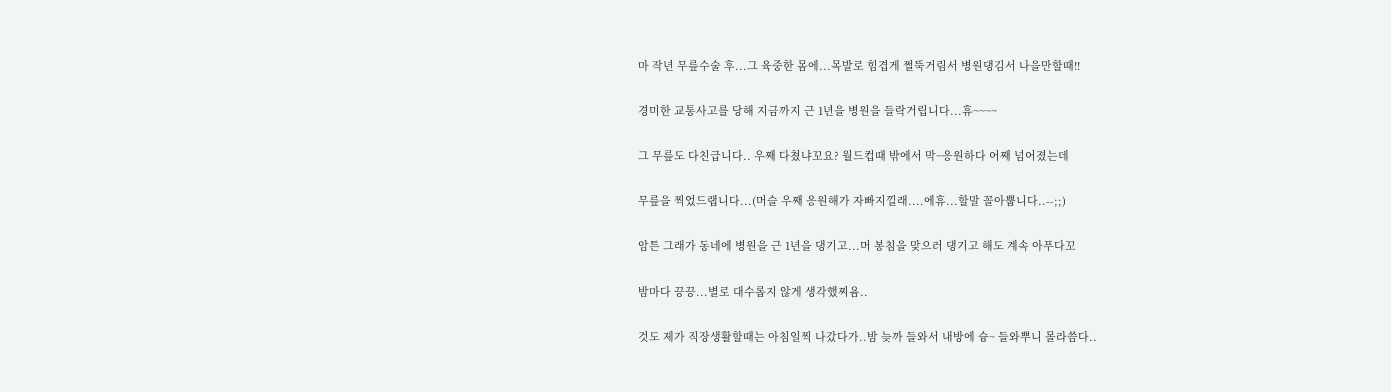마 작년 무릎수술 후...그 육중한 몸에...목발로 힘겹게 쩔뚝거림서 병원댕김서 나을만할때!!

경미한 교통사고를 당해 지금까지 근 1년을 병원을 들락거립니다...휴~~~~

그 무릎도 다친급니다.. 우째 다쳤냐꼬요? 월드컵때 밖에서 막~응원하다 어째 넘어졌는데

무릎을 찍었드랩니다...(머슬 우째 응원해가 자빠지낄래....에휴...할말 꼴아뿝니다..--;;)

암튼 그래가 동네에 병원을 근 1년을 댕기고...머 봉침을 맞으러 댕기고 해도 계속 아푸다꼬

밤마다 끙끙...별로 대수롭지 않게 생각했찌욤..

것도 제가 직장생활할때는 아침일찍 나갔다가..밤 늦까 들와서 내방에 슝~ 들와뿌니 몰라씀다..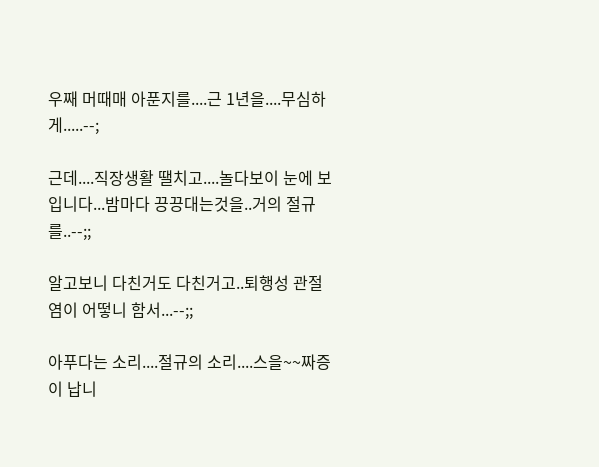우째 머때매 아푼지를....근 1년을....무심하게.....--;

근데....직장생활 땔치고....놀다보이 눈에 보입니다...밤마다 끙끙대는것을..거의 절규를..--;;

알고보니 다친거도 다친거고..퇴행성 관절염이 어떻니 함서...--;;

아푸다는 소리....절규의 소리....스을~~짜증이 납니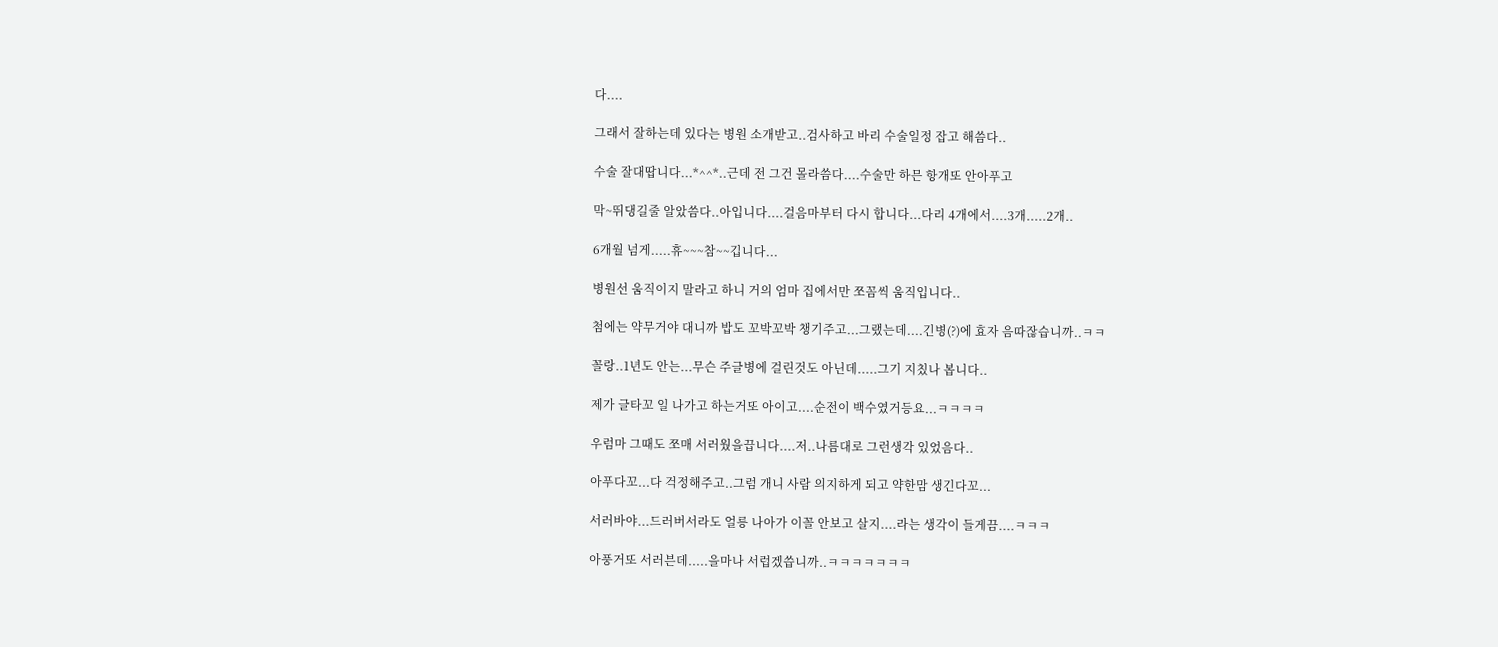다....

그래서 잘하는데 있다는 병원 소개받고..검사하고 바리 수술일정 잡고 해씀다..

수술 잘대땁니다...*^^*..근데 전 그건 몰라씀다....수술만 하믄 항개또 안아푸고

막~뛰댕길줄 알았씀다..아입니다....걸음마부터 다시 합니다...다리 4개에서....3개.....2개..

6개월 넘게.....휴~~~참~~깁니다...

병원선 움직이지 말라고 하니 거의 엄마 집에서만 쪼꼼씩 움직입니다..

첨에는 약무거야 대니까 밥도 꼬박꼬박 챙기주고...그랬는데....긴병(?)에 효자 음따잖습니까..ㅋㅋ

꼴랑..1년도 안는...무슨 주글병에 걸린것도 아닌데.....그기 지칬나 봅니다..

제가 글타꼬 일 나가고 하는거또 아이고....순전이 백수였거등요...ㅋㅋㅋㅋ

우럼마 그때도 쪼매 서러웠을끕니다....저..나름대로 그런생각 있었음다..

아푸다꼬...다 걱정해주고..그럼 개니 사람 의지하게 되고 약한맘 생긴다꼬...

서러바야...드러버서라도 얼릉 나아가 이꼴 안보고 살지....라는 생각이 들게끔....ㅋㅋㅋ

아풍거또 서러븐데.....을마나 서럽겠씁니까..ㅋㅋㅋㅋㅋㅋㅋ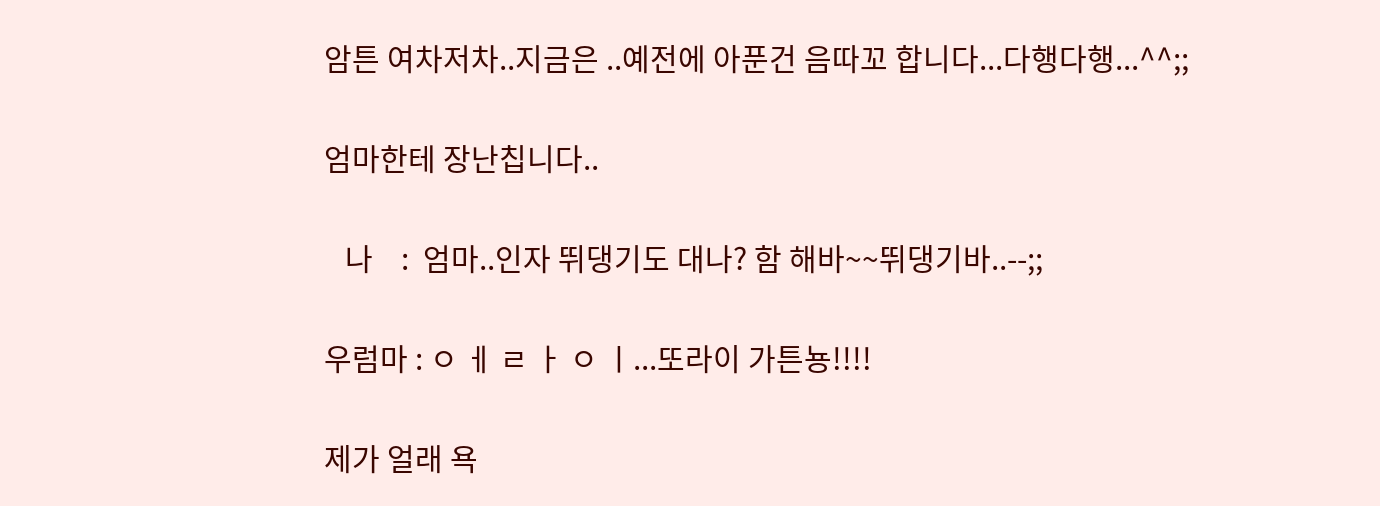암튼 여차저차..지금은 ..예전에 아푼건 음따꼬 합니다...다행다행...^^;;

엄마한테 장난칩니다..

   나    :  엄마..인자 뛰댕기도 대나? 함 해바~~뛰댕기바..--;;

우럼마 : ㅇ ㅔ ㄹ ㅏ ㅇ ㅣ...또라이 가튼뇽!!!!

제가 얼래 욕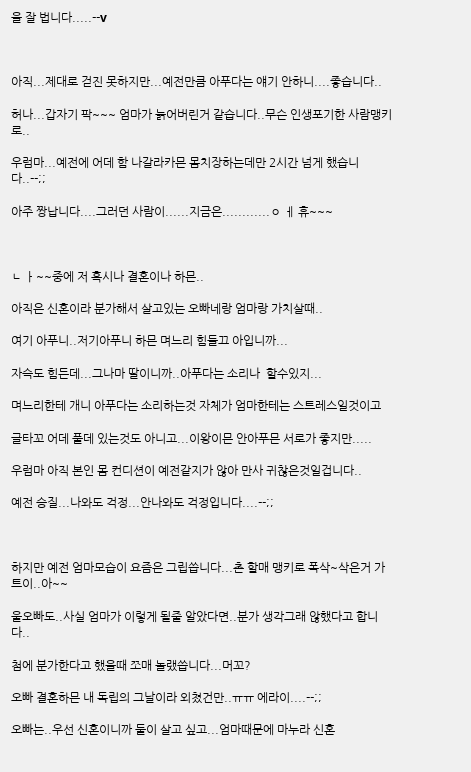을 잘 법니다.....--v



아직...제대로 걷진 못하지만...예전만큼 아푸다는 얘기 안하니....좋습니다..

허나...갑자기 팍~~~ 엄마가 늙어버린거 같습니다..무슨 인생포기한 사람맹키로..

우럼마...예전에 어데 함 나갈라카믄 몸치장하는데만 2시간 넘게 했습니다..--;;

아주 짱납니다....그러던 사람이......지금은............ㅇ ㅔ 휴~~~



ㄴ ㅏ~~중에 저 혹시나 결혼이나 하믄..

아직은 신혼이라 분가해서 살고있는 오빠네랑 엄마랑 가치살때..

여기 아푸니..저기아푸니 하믄 며느리 힘들끄 아입니까...

자슥도 힘든데...그나마 딸이니까..아푸다는 소리나  할수있지...

며느리한테 개니 아푸다는 소리하는것 자체가 엄마한테는 스트레스일것이고

글타꼬 어데 풀데 있는것도 아니고...이왕이믄 안아푸믄 서로가 좋지만.....

우럼마 아직 본인 몸 컨디션이 예전같지가 않아 만사 귀찮은것일겁니다..

예전 승질...나와도 걱정...안나와도 걱정입니다....--;;



하지만 예전 엄마모습이 요즘은 그립씁니다...촌 할매 맹키로 폭삭~삭은거 가트이..아~~

울오빠도..사실 엄마가 이렇게 될줄 알았다면..분가 생각그래 않했다고 합니다..

첨에 분가한다고 했을때 쪼매 놀랬씁니다...머꼬?

오빠 결혼하믄 내 독립의 그날이라 외쳤건만..ㅠㅠ 에라이....--;;

오빠는..우선 신혼이니까 둘이 살고 싶고...엄마때문에 마누라 신혼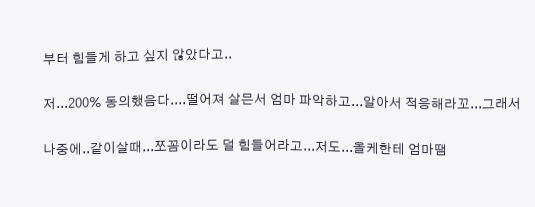부터 힘들게 하고 싶지 않았다고..

저...200% 동의했음다....떨어져 살믄서 엄마 파악하고...알아서 적응해라꼬...그래서

나중에..같이살때...쪼꼼이라도 덜 힘들어라고...저도...올케한테 엄마땜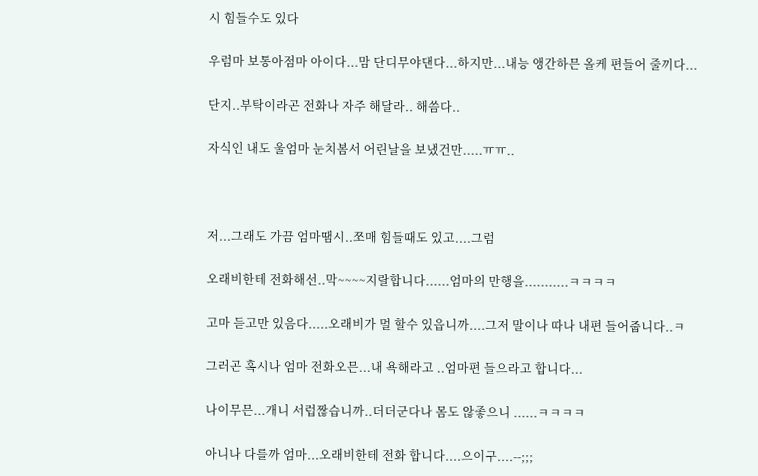시 힘들수도 있다

우럼마 보통아점마 아이다...맘 단디무야댄다...하지만...내능 앵간하믄 올케 편들어 줄끼다...

단지..부탁이라곤 전화나 자주 해달라.. 해씀다..

자식인 내도 울엄마 눈치봄서 어린날을 보냈건만.....ㅠㅠ..



저...그래도 가끔 엄마땜시..쪼매 힘들때도 있고....그럼

오래비한테 전화해선..막~~~~지랄합니다......엄마의 만행을...........ㅋㅋㅋㅋ

고마 듣고만 있음다.....오래비가 멀 할수 있읍니까....그저 말이나 따나 내편 들어줍니다..ㅋ

그러곤 혹시나 엄마 전화오믄...내 욕해라고 ..엄마편 들으라고 합니다...

나이무믄...개니 서럽짢습니까..더더군다나 몸도 않좋으니 ......ㅋㅋㅋㅋ

아니나 다를까 엄마...오래비한테 전화 합니다....으이구....--;;;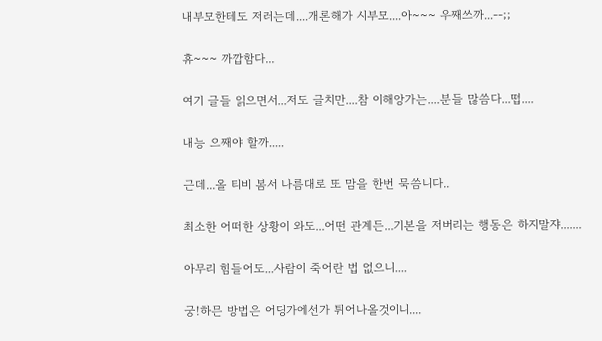내부모한테도 저러는데....개론해가 시부모....아~~~ 우째쓰까...--;;

휴~~~ 까깝함다...

여기 글들 읽으면서...저도 글치만....참 이해앙가는....분들 많씀다...떱....

내능 으째야 할까.....

근데...올 티비 봄서 나름대로 또 맘을 한번 묵씀니다..

최소한 어떠한 상황이 와도...어떤 관계든...기본을 저버리는 행동은 하지말쟈.......

아무리 힘들어도...사람이 죽어란 법 없으니....

궁!하믄 방법은 어딩가에선가 튀어나올것이니....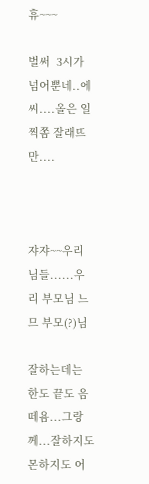휴~~~

벌써  3시가  넘어뿐네..에씨....올은 일찍쫌 잘래뜨만....



쟈쟈~~우리 님들......우리 부모님 느므 부모(?)님

잘하는데는 한도 끝도 음떼욤...그랑께...잘하지도 몬하지도 어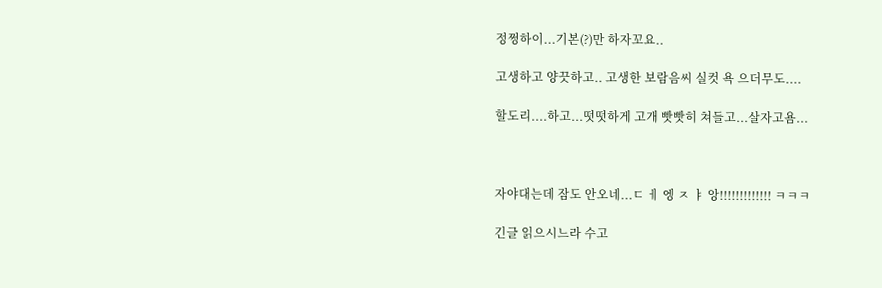정쩡하이...기본(?)만 하자꼬요..

고생하고 양끗하고.. 고생한 보람음씨 실컷 욕 으더무도....

할도리....하고...떳떳하게 고개 빳빳히 쳐들고...살자고욤...



자야대는데 잠도 안오네...ㄷ ㅔ 엥 ㅈ ㅑ 앙!!!!!!!!!!!!! ㅋㅋㅋ

긴글 읽으시느라 수고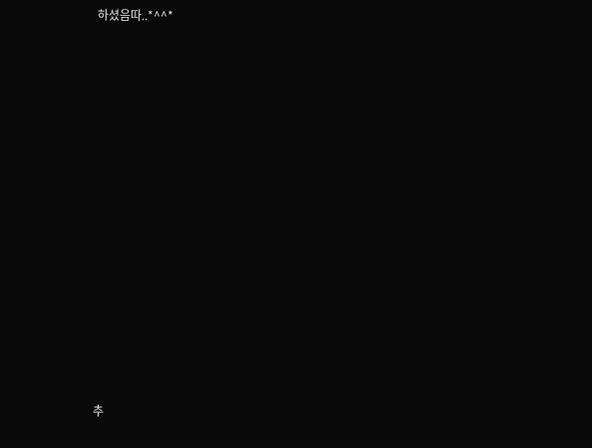하셨음따..*^^*















추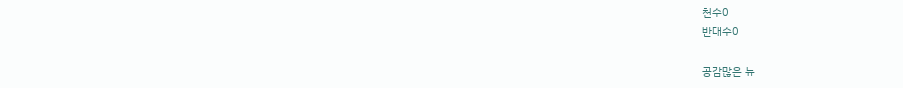천수0
반대수0

공감많은 뉴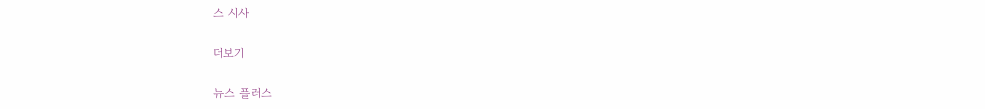스 시사

더보기

뉴스 플러스